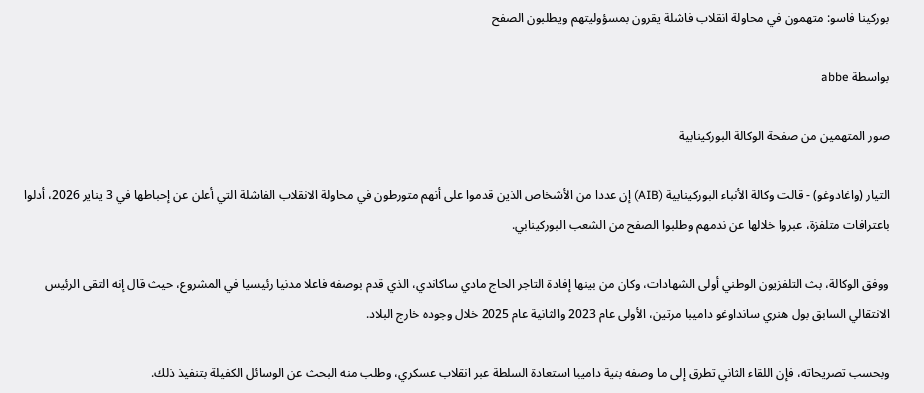بوركينا فاسو: متهمون في محاولة انقلاب فاشلة يقرون بمسؤوليتهم ويطلبون الصفح

بواسطة abbe

صور المتهمين من صفحة الوكالة البوركينابية

التيار (واغادوغو) - قالت وكالة الأنباء البوركينابية (AIB) إن عددا من الأشخاص الذين قدموا على أنهم متورطون في محاولة الانقلاب الفاشلة التي أعلن عن إحباطها في 3 يناير 2026، أدلوا باعترافات متلفزة، عبروا خلالها عن ندمهم وطلبوا الصفح من الشعب البوركينابي.

ووفق الوكالة، بث التلفزيون الوطني أولى الشهادات، وكان من بينها إفادة التاجر الحاج مادي ساكاندي، الذي قدم بوصفه فاعلا مدنيا رئيسيا في المشروع، حيث قال إنه التقى الرئيس الانتقالي السابق بول هنري سانداوغو داميبا مرتين، الأولى عام 2023 والثانية عام 2025 خلال وجوده خارج البلاد.

وبحسب تصريحاته، فإن اللقاء الثاني تطرق إلى ما وصفه بنية داميبا استعادة السلطة عبر انقلاب عسكري، وطلب منه البحث عن الوسائل الكفيلة بتنفيذ ذلك.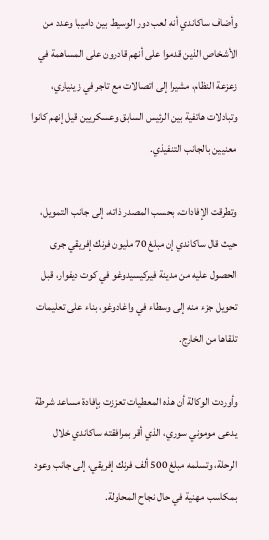وأضاف ساكاندي أنه لعب دور الوسيط بين داميبا وعدد من الأشخاص الذين قدموا على أنهم قادرون على المساهمة في زعزعة النظام، مشيرا إلى اتصالات مع تاجر في زينياري، وتبادلات هاتفية بين الرئيس السابق وعسكريين قيل إنهم كانوا معنيين بالجانب التنفيذي.

وتطرقت الإفادات، بحسب المصدر ذاته، إلى جانب التمويل، حيث قال ساكاندي إن مبلغ 70 مليون فرنك إفريقي جرى الحصول عليه من مدينة فيركيسيدوغو في كوت ديفوار، قبل تحويل جزء منه إلى وسطاء في واغادوغو، بناء على تعليمات تلقاها من الخارج.

وأوردت الوكالة أن هذه المعطيات تعززت بإفادة مساعد شرطة يدعى موموني سوري، الذي أقر بمرافقته ساكاندي خلال الرحلة، وتسلمه مبلغ 500 ألف فرنك إفريقي، إلى جانب وعود بمكاسب مهنية في حال نجاح المحاولة.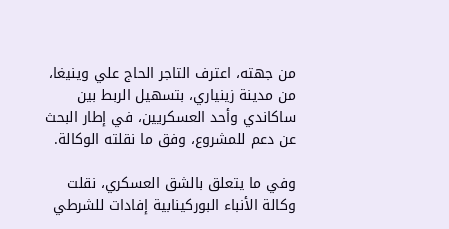من جهته، اعترف التاجر الحاج علي وينيغا، من مدينة زينياري، بتسهيل الربط بين ساكاندي وأحد العسكريين، في إطار البحث عن دعم للمشروع، وفق ما نقلته الوكالة.

وفي ما يتعلق بالشق العسكري، نقلت وكالة الأنباء البوركينابية إفادات للشرطي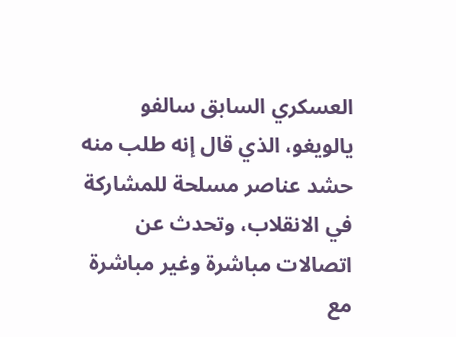العسكري السابق سالفو يالويغو، الذي قال إنه طلب منه حشد عناصر مسلحة للمشاركة في الانقلاب، وتحدث عن اتصالات مباشرة وغير مباشرة مع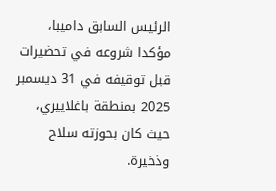الرئيس السابق داميبا، مؤكدا شروعه في تحضيرات قبل توقيفه في 31 ديسمبر 2025 بمنطقة باغلاييري، حيث كان بحوزته سلاح وذخيرة.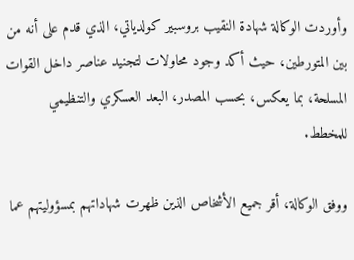وأوردت الوكالة شهادة النقيب بروسبير كولدياتي، الذي قدم على أنه من بين المتورطين، حيث أكد وجود محاولات لتجنيد عناصر داخل القوات المسلحة، بما يعكس، بحسب المصدر، البعد العسكري والتنظيمي للمخطط.

ووفق الوكالة، أقر جميع الأشخاص الذين ظهرت شهاداتهم بمسؤوليتهم عما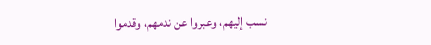نسب إليهم، وعبروا عن ندمهم، وقدموا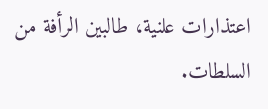اعتذارات علنية، طالبين الرأفة من السلطات.